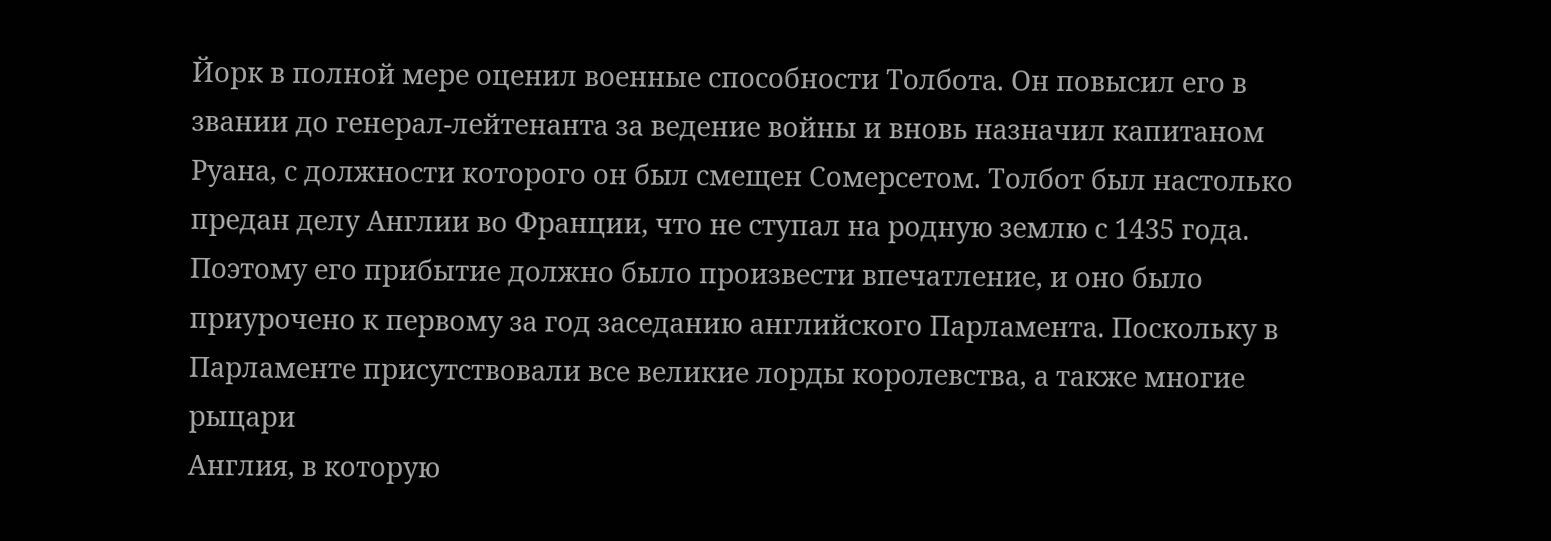Йорк в полной мере оценил военные способности Толбота. Он повысил его в звании до генерал-лейтенанта за ведение войны и вновь назначил капитаном Руана, с должности которого он был смещен Сомерсетом. Толбот был настолько предан делу Англии во Франции, что не ступал на родную землю с 1435 года. Поэтому его прибытие должно было произвести впечатление, и оно было приурочено к первому за год заседанию английского Парламента. Поскольку в Парламенте присутствовали все великие лорды королевства, а также многие рыцари
Англия, в которую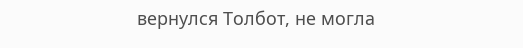вернулся Толбот, не могла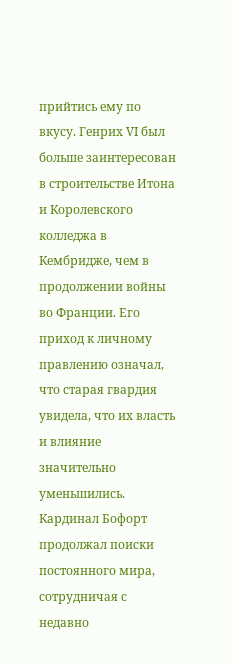прийтись ему по вкусу. Генрих VI был больше заинтересован в строительстве Итона и Королевского колледжа в Кембридже, чем в продолжении войны во Франции. Его приход к личному правлению означал, что старая гвардия увидела, что их власть и влияние значительно уменьшились. Кардинал Бофорт продолжал поиски постоянного мира, сотрудничая с недавно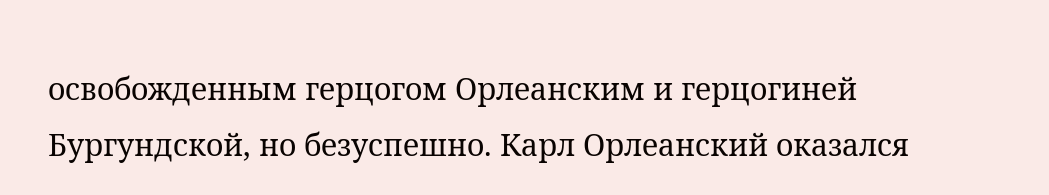освобожденным герцогом Орлеанским и герцогиней Бургундской, но безуспешно. Карл Орлеанский оказался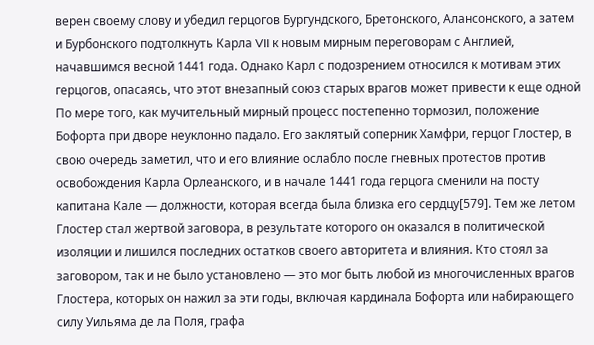верен своему слову и убедил герцогов Бургундского, Бретонского, Алансонского, а затем и Бурбонского подтолкнуть Карла VII к новым мирным переговорам с Англией, начавшимся весной 1441 года. Однако Карл с подозрением относился к мотивам этих герцогов, опасаясь, что этот внезапный союз старых врагов может привести к еще одной
По мере того, как мучительный мирный процесс постепенно тормозил, положение Бофорта при дворе неуклонно падало. Его заклятый соперник Хамфри, герцог Глостер, в свою очередь заметил, что и его влияние ослабло после гневных протестов против освобождения Карла Орлеанского, и в начале 1441 года герцога сменили на посту капитана Кале — должности, которая всегда была близка его сердцу[579]. Тем же летом Глостер стал жертвой заговора, в результате которого он оказался в политической изоляции и лишился последних остатков своего авторитета и влияния. Кто стоял за заговором, так и не было установлено — это мог быть любой из многочисленных врагов Глостера, которых он нажил за эти годы, включая кардинала Бофорта или набирающего силу Уильяма де ла Поля, графа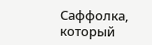Саффолка, который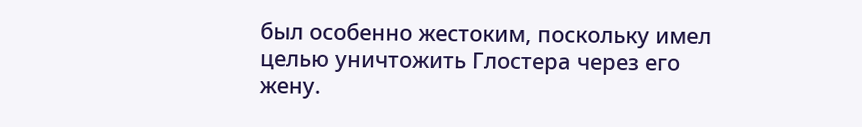был особенно жестоким, поскольку имел целью уничтожить Глостера через его жену.